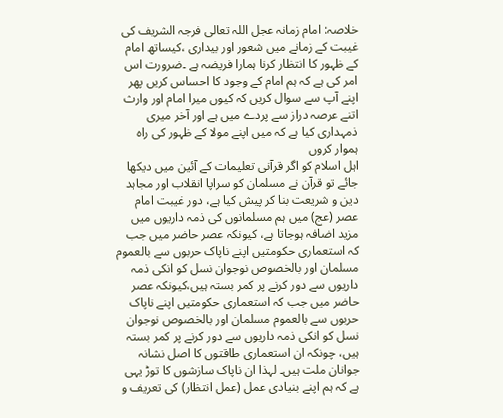خلاصہ: امام زمانہ عجل اللہ تعالی فرجہ الشریف کی غیبت کے زمانے میں شعور اور بیداری ،کیساتھ امام کے ظہور کا انتظار کرنا ہمارا فریضہ ہے ۔ضرورت اس امر کی ہے کہ ہم امام کے وجود کا احساس کریں پھر اپنے آپ سے سوال کریں کہ کیوں میرا امام اور وارث اتنے عرصہ دراز سے پردے میں ہے اور آخر میری ذمہداری کیا ہے کہ میں اپنے مولا کے ظہور کی راہ ہموار کروں
اہل اسلام کو اگر قرآنی تعلیمات کے آئین میں دیکھا جائے تو قرآن نے مسلمان کو سراپا انقلاب اور مجاہد دین و شریعت بنا کر پیش کیا ہے، دور غیبت امام عصر (عج) میں ہم مسلمانوں کی ذمہ داریوں میں مزید اضافہ ہوجاتا ہے، کیونکہ عصر حاضر میں جب کہ استعماری حکومتیں اپنے ناپاک حربوں سے بالعموم مسلمان اور بالخصوص نوجوان نسل کو انکی ذمہ داریوں سے دور کرنے پر کمر بستہ ہیں،کیونکہ عصر حاضر میں جب کہ استعماری حکومتیں اپنے ناپاک حربوں سے بالعموم مسلمان اور بالخصوص نوجوان نسل کو انکی ذمہ داریوں سے دور کرنے پر کمر بستہ ہیں، چونکہ ان استعماری طاقتوں کا اصل نشانہ جوانان ملت ہیں۔ لہذا ان ناپاک سازشوں کا توڑ یہی ہے کہ ہم اپنے بنیادی عمل (عمل انتظار) کی تعریف و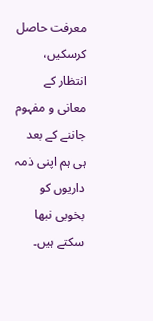معرفت حاصل کرسکیں، انتظار کے معانی و مفہوم جاننے کے بعد ہی ہم اپنی ذمہ داریوں کو بخوبی نبھا سکتے ہیں۔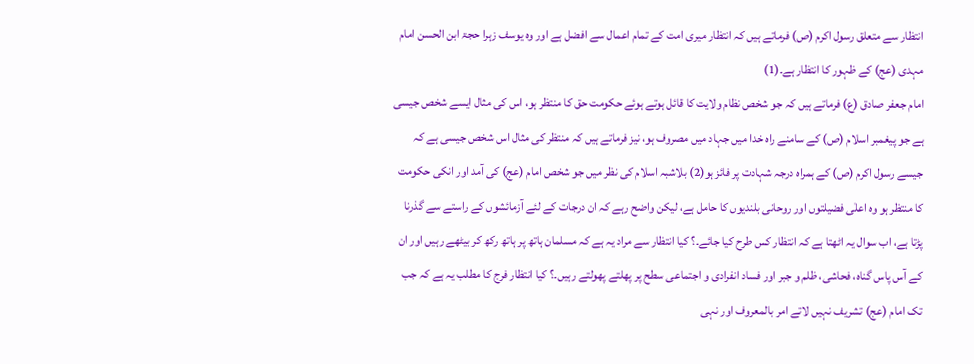انتظار سے متعلق رسول اکرم (ص) فرماتے ہیں کہ انتظار میری امت کے تمام اعمال سے افضل ہے اور وہ یوسف زہرا حجۃ ابن الحسن امام مہدی (عج) کے ظہور کا انتظار ہے۔(1)
امام جعفر صادق (ع) فرماتے ہیں کہ جو شخص نظام ولایت کا قائل ہوتے ہوئے حکومت حق کا منتظر ہو، اس کی مثال ایسے شخص جیسی ہے جو پیغمبر اسلام (ص) کے سامنے راہ خدا میں جہاد میں مصروف ہو، نیز فرماتے ہیں کہ منتظر کی مثال اس شخص جیسی ہے کہ جیسے رسول اکرم (ص) کے ہمراہ درجہ شہادت پر فائز ہو(2) بلاشبہ اسلام کی نظر میں جو شخص امام (عج) کی آمد اور انکی حکومت کا منتظر ہو وہ اعلٰی فضیلتوں اور روحانی بلندیوں کا حامل ہے، لیکن واضح رہے کہ ان درجات کے لئے آزمائشوں کے راستے سے گذرنا پڑتا ہے، اب سوال یہ اٹھتا ہے کہ انتظار کس طرح کیا جائے۔؟ کیا انتظار سے مراد یہ ہے کہ مسلمان ہاتھ پر ہاتھ رکھ کر بیٹھے رہیں اور ان کے آس پاس گناہ، فحاشی، ظلم و جبر اور فساد انفرادی و اجتماعی سطح پر پھلتے پھولتے رہیں۔؟ کیا انتظار فرج کا مطلب یہ ہے کہ جب تک امام (عج) تشریف نہیں لاتے امر بالمعروف اور نہی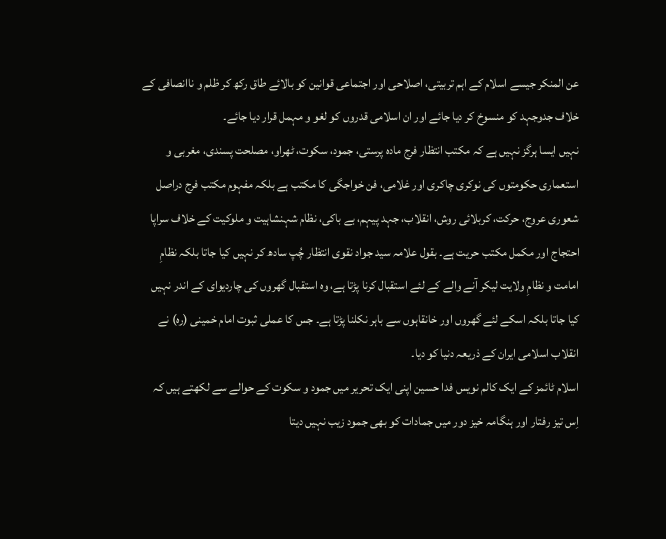عن المنکر جیسے اسلام کے اہم تربیتی، اصلاحی اور اجتماعی قوانین کو بالائے طاق رکھ کر ظلم و ناانصافی کے خلاف جدوجہد کو منسوخ کر دیا جائے اور ان اسلامی قدروں کو لغو و مہمل قرار دیا جائے۔
نہیں ایسا ہرگز نہیں ہے کہ مکتب انتظار فرج مادہ پرستی، جمود، سکوت، ٹھراو، مصلحت پسندی، مغربی و استعماری حکومتوں کی نوکری چاکری اور غلامی، فن خواجگی کا مکتب ہے بلکہ مفہوم مکتب فرج دراصل شعوری عروج، حرکت، کربلائی روش، انقلاب، جہد پیہم، بے باکی، نظام شہنشاہیت و ملوکیت کے خلاف سراپا احتجاج اور مکمل مکتب حریت ہے۔ بقول علامہ سید جواد نقوی انتظار چُپ سادھ کر نہیں کیا جاتا بلکہ نظامِ امامت و نظامِ ولایت لیکر آنے والے کے لئے استقبال کرنا پڑتا ہے، وہ استقبال گھروں کی چاردیوای کے اندر نہیں کیا جاتا بلکہ اسکے لئے گھروں اور خانقاہوں سے باہر نکلنا پڑتا ہے۔ جس کا عملی ثبوت امام خمینی (رہ) نے انقلاب اسلامی ایران کے ذریعہ دنیا کو دیا۔
اسلام ٹائمز کے ایک کالم نویس فدا حسین اپنی ایک تحریر میں جمود و سکوت کے حوالے سے لکھتے ہیں کہ اِس تیز رفتار اور ہنگامہ خیز دور میں جمادات کو بھی جمود زیب نہیں دیتا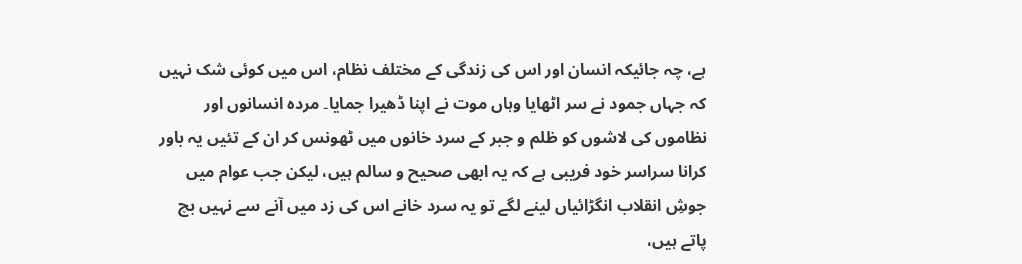ہے، چہ جائیکہ انسان اور اس کی زندگی کے مختلف نظام، اس میں کوئی شک نہیں کہ جہاں جمود نے سر اٹھایا وہاں موت نے اپنا ڈھیرا جمایا۔ مردہ انسانوں اور نظاموں کی لاشوں کو ظلم و جبر کے سرد خانوں میں ٹھونس کر ان کے تئیں یہ باور کرانا سراسر خود فریبی ہے کہ یہ ابھی صحیح و سالم ہیں، لیکن جب عوام میں جوشِ انقلاب انگڑائیاں لینے لگے تو یہ سرد خانے اس کی زد میں آنے سے نہیں بچ پاتے ہیں،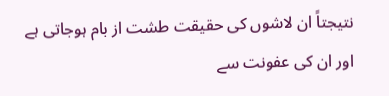نتیجتاً ان لاشوں کی حقیقت طشت از بام ہوجاتی ہے اور ان کی عفونت سے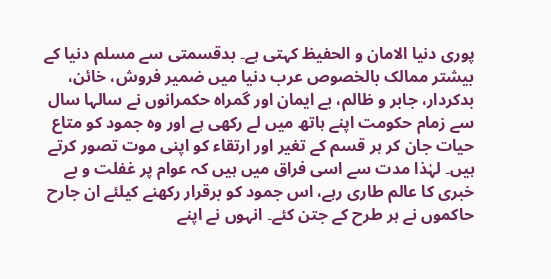پوری دنیا الامان و الحفیظ کہتی ہے۔ بدقسمتی سے مسلم دنیا کے بیشتر ممالک بالخصوص عرب دنیا میں ضمیر فروش، خائن، بدکردار، جابر و ظالم، بے ایمان اور گمراہ حکمرانوں نے سالہا سال سے زمام حکومت اپنے ہاتھ میں لے رکھی ہے اور وہ جمود کو متاع حیات جان کر ہر قسم کے تغیر اور ارتقاء کو اپنی موت تصور کرتے ہیں۔ لہٰذا مدت سے اسی فراق میں ہیں کہ عوام پر غفلت و بے خبری کا عالم طاری رہے، اس جمود کو برقرار رکھنے کیلئے ان جارح حاکموں نے ہر طرح کے جتن کئے۔ انہوں نے اپنے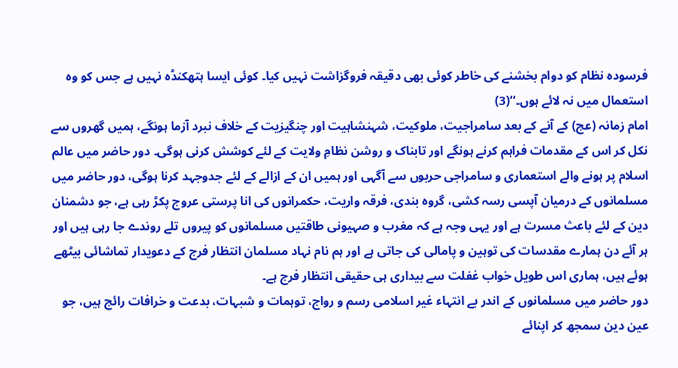فرسودہ نظام کو دوام بخشنے کی خاطر کوئی بھی دقیقہ فروگزاشت نہیں کیا۔ کوئی ایسا ہتھکنڈہ نہیں ہے جس کو وہ استعمال میں نہ لائے ہوں۔‘‘(3)
امام زمانہ (عج) کے آنے کے بعد سامراجیت، ملوکیت، شہنشاہیت اور چنگیزیت کے خلاف نبرد آزما ہونگے، ہمیں گھروں سے نکل کر اس کے مقدمات فراہم کرنے ہونگے اور تابناک و روشن نظامِ ولایت کے لئے کوشش کرنی ہوگی۔ دور حاضر میں عالم اسلام پر ہونے والے استعماری و سامراجی حربوں سے آگہی اور ہمیں ان کے ازالے کے لئے جدوجہد کرنا ہوگی، دور حاضر میں مسلمانوں کے درمیان آپسی رسہ کشی، گروہ بندی، فرقہ واریت، حکمرانوں کی انا پرستی عروج پکڑ رہی ہے، جو دشمنان دین کے لئے باعث مسرت ہے اور یہی وجہ ہے کہ مغرب و صہیونی طاقتیں مسلمانوں کو پیروں تلے روندے جا رہی ہیں اور ہر آئے دن ہمارے مقدسات کی توہین و پامالی کی جاتی ہے اور ہم نام نہاد مسلمان انتظار فرج کے دعویدار تماشائی بیٹھے ہوئے ہیں، ہماری اس طویل خواب غفلت سے بیداری ہی حقیقی انتظار فرج ہے۔
دور حاضر میں مسلمانوں کے اندر بے انتہاء غیر اسلامی رسم و رواج، توہمات و شبہات، بدعت و خرافات رائج ہیں، جو عین دین سمجھ کر اپنائے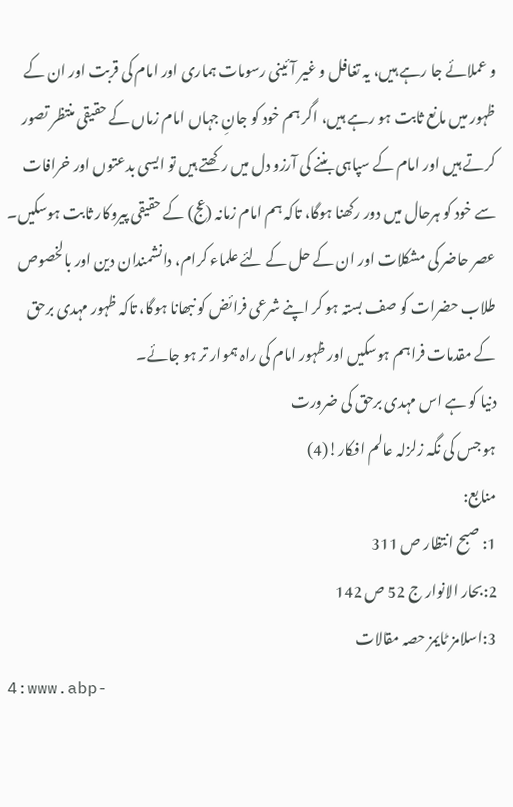و عملائے جا رہے ہیں، یہ تغافل و غیر آئینی رسومات ہماری اور امام کی قربت اور ان کے ظہور میں مانع ثابت ہو رہے ہیں، اگر ہم خود کو جانِ جہاں امام زماں کے حقیقی منتظر تصور کرتے ہیں اور امام کے سپاہی بننے کی آرزو دل میں رکھتے ہیں تو ایسی بدعتوں اور خرافات سے خود کو ہرحال میں دور رکھنا ہوگا، تاکہ ہم امام زمانہ (عج) کے حقیقی پیروکار ثابت ہوسکیں۔ عصر حاضر کی مشکلات اور ان کے حل کے لئے علماء کرام، دانشمندان دین اور بالخصوص طلاب حضرات کو صف بستہ ہو کر اپنے شرعی فرائض کو نبھانا ہوگا، تاکہ ظہور مہدی برحق کے مقدمات فراہم ہوسکیں اور ظہور امام کی راہ ہموار تر ہو جائے۔
دنیا کو ہے اس مہدی برحق کی ضرورت
ہو جس کی نگہ زلزلہ عالم افکار!(4)
منابع:
1: صبح انتظار ص 311
2:بحار الانوار ج 52 ص 142
3:اسلامز ٹایمز حصہ مقالات
4:www.abp-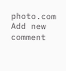photo.com
Add new comment